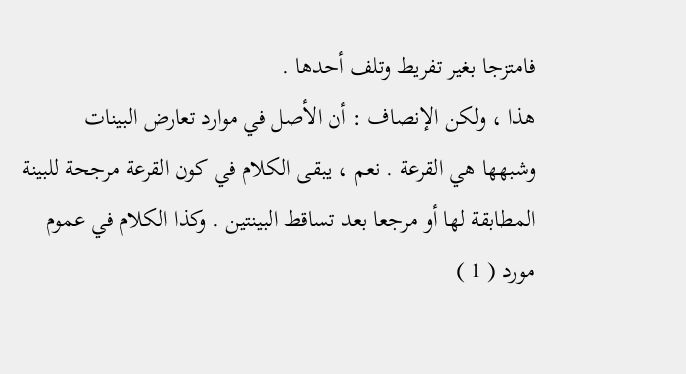فامتزجا بغير تفريط وتلف أحدها .
هذا ، ولكن الإنصاف : أن الأصل في موارد تعارض البينات
وشبهها هي القرعة . نعم ، يبقى الكلام في كون القرعة مرجحة للبينة
المطابقة لها أو مرجعا بعد تساقط البينتين . وكذا الكلام في عموم
مورد ( 1 )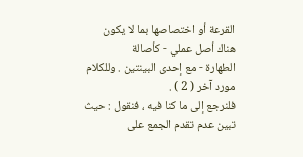القرعة أو اختصاصها بما لا يكون هناك أصل عملي - كأصالة
الطهارة - مع إحدى البينتين . وللكلام مورد آخر ( 2 ) .
فلنرجع إلى ما كنا فيه ، فنقول : حيث تبين عدم تقدم الجمع على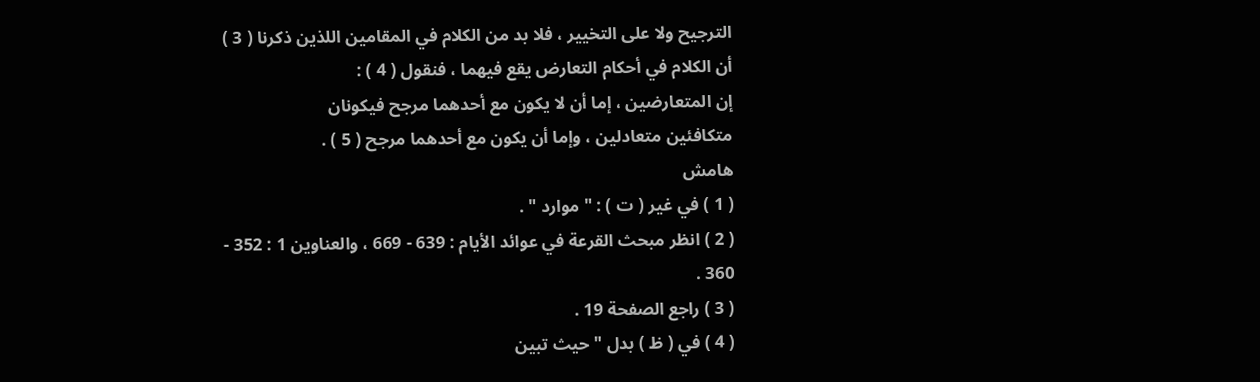الترجيح ولا على التخيير ، فلا بد من الكلام في المقامين اللذين ذكرنا ( 3 )
أن الكلام في أحكام التعارض يقع فيهما ، فنقول ( 4 ) :
إن المتعارضين ، إما أن لا يكون مع أحدهما مرجح فيكونان
متكافئين متعادلين ، وإما أن يكون مع أحدهما مرجح ( 5 ) .
هامش
( 1 ) في غير ( ت ) : " موارد " .
( 2 ) انظر مبحث القرعة في عوائد الأيام : 639 - 669 ، والعناوين 1 : 352 -
360 .
( 3 ) راجع الصفحة 19 .
( 4 ) في ( ظ ) بدل " حيث تبين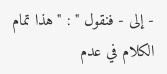- إلى - فنقول " : " هذا تمام الكلام في عدم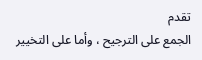تقدم
الجمع على الترجيح ، وأما على التخيير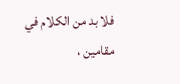فلا بد من الكلام في مقامين ،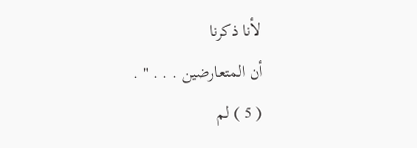لأنا ذكرنا
أن المتعارضين . . . " .
( 5 ) لم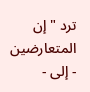ترد " إن المتعارضين - إلى -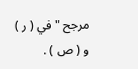مرجح " في ( ر ) و ( ص ) .